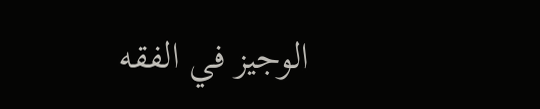الوجیز في الفقه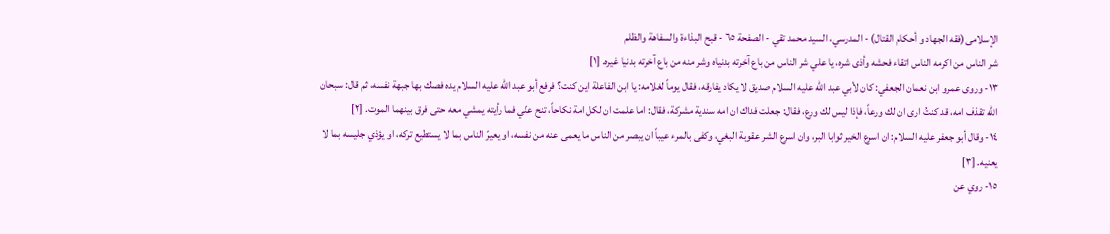الإسلامی(فقه الجهاد و أحكام القتال) - المدرسي، السيد محمد تقي - الصفحة ٦٥ - قبح البذاءة والسفاهة والظلم
شر الناس من اكرمه الناس اتقاء فحشه وأذى شره، يا علي شر الناس من باع آخرته بدنياه وشر منه من باع آخرته بدنيا غيره. [١]
١٣- وروى عمرو ابن نعمان الجعفي: كان لأبي عبد الله عليه السلام صديق لا يكاد يفارقه، فقال يوماً لغلامه: يا ابن الفاعلة اين كنت؟ فرفع أبو عبد الله عليه السلام يده فصك بها جبهة نفسه، ثم قال: سبحان الله تقذف امه، قد كنتُ ارى ان لك ورعاً، فإذا ليس لك ورع، فقال: جعلت فداك ان امه سندية مشركة، فقال: اما علمت ان لكل امة نكاحاً، تنح عنّي فما رأيته يمشي معه حتى فرق بينهما الموت. [٢]
١٤- وقال أبو جعفر عليه السلام: ان اسرع الخير ثوابا البر، وان اسرع الشر عقوبة البغي، وكفى بالمرء عيباً ان يبصر من الناس ما يعمى عنه من نفسه، او يعيرّ الناس بما لا يستطيع تركه، او يؤذي جليسه بما لا يعنيه. [٣]
١٥- روي عن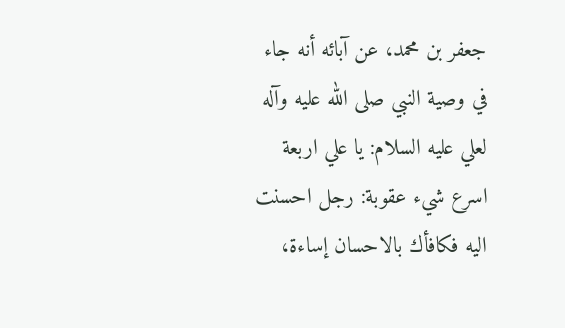جعفر بن محمد، عن آبائه أنه جاء في وصية النبي صلى الله عليه وآله لعلي عليه السلام: يا علي اربعة اسرع شيء عقوبة: رجل احسنت اليه فكافأك بالاحسان إساءة،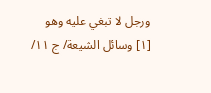ورجل لا تبغي عليه وهو
[١] وسائل الشيعة/ ج ١١/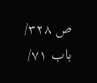ص ٣٢٨/ باب ٧١/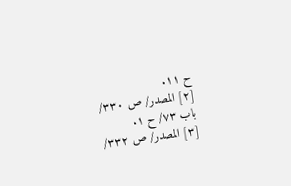ح ١١.
[٢] المصدر/ ص ٣٣٠/ باب ٧٣/ ح ١.
[٣] المصدر/ ص ٣٣٢/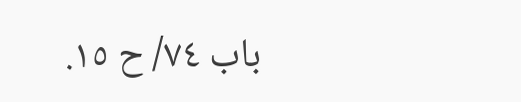باب ٧٤/ ح ١٥.